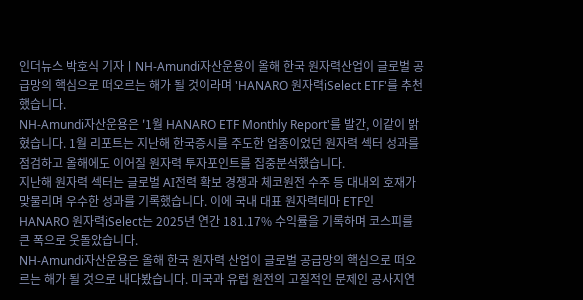인더뉴스 박호식 기자ㅣNH-Amundi자산운용이 올해 한국 원자력산업이 글로벌 공급망의 핵심으로 떠오르는 해가 될 것이라며 'HANARO 원자력iSelect ETF'를 추천했습니다.
NH-Amundi자산운용은 '1월 HANARO ETF Monthly Report'를 발간, 이같이 밝혔습니다. 1월 리포트는 지난해 한국증시를 주도한 업종이었던 원자력 섹터 성과를 점검하고 올해에도 이어질 원자력 투자포인트를 집중분석했습니다.
지난해 원자력 섹터는 글로벌 AI전력 확보 경쟁과 체코원전 수주 등 대내외 호재가 맞물리며 우수한 성과를 기록했습니다. 이에 국내 대표 원자력테마 ETF인 HANARO 원자력iSelect는 2025년 연간 181.17% 수익률을 기록하며 코스피를 큰 폭으로 웃돌았습니다.
NH-Amundi자산운용은 올해 한국 원자력 산업이 글로벌 공급망의 핵심으로 떠오르는 해가 될 것으로 내다봤습니다. 미국과 유럽 원전의 고질적인 문제인 공사지연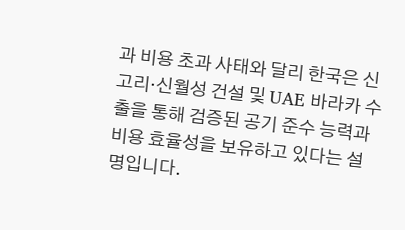과 비용 초과 사태와 달리 한국은 신고리·신월성 건설 및 UAE 바라카 수출을 통해 검증된 공기 준수 능력과 비용 효율성을 보유하고 있다는 설명입니다.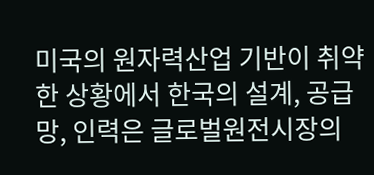미국의 원자력산업 기반이 취약한 상황에서 한국의 설계, 공급망, 인력은 글로벌원전시장의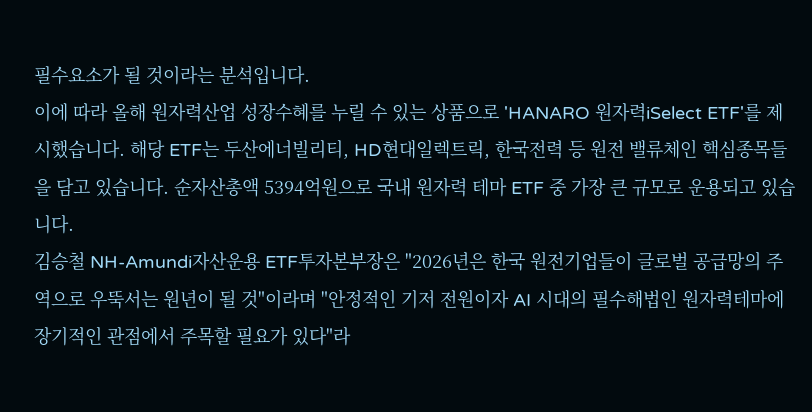필수요소가 될 것이라는 분석입니다.
이에 따라 올해 원자력산업 성장수혜를 누릴 수 있는 상품으로 'HANARO 원자력iSelect ETF'를 제시했습니다. 해당 ETF는 두산에너빌리티, HD현대일렉트릭, 한국전력 등 원전 밸류체인 핵심종목들을 담고 있습니다. 순자산총액 5394억원으로 국내 원자력 테마 ETF 중 가장 큰 규모로 운용되고 있습니다.
김승철 NH-Amundi자산운용 ETF투자본부장은 "2026년은 한국 원전기업들이 글로벌 공급망의 주역으로 우뚝서는 원년이 될 것"이라며 "안정적인 기저 전원이자 AI 시대의 필수해법인 원자력테마에 장기적인 관점에서 주목할 필요가 있다"라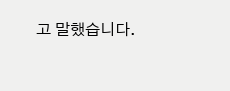고 말했습니다.